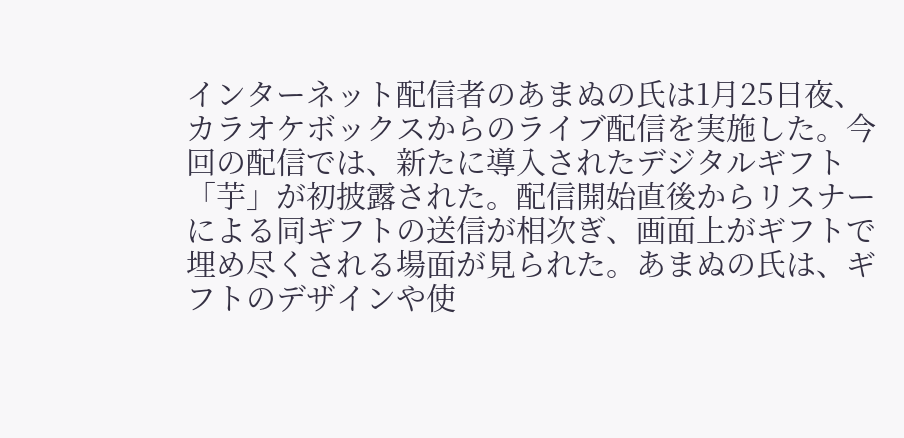インターネット配信者のあまぬの氏は1月25日夜、カラオケボックスからのライブ配信を実施した。今回の配信では、新たに導入されたデジタルギフト「芋」が初披露された。配信開始直後からリスナーによる同ギフトの送信が相次ぎ、画面上がギフトで埋め尽くされる場面が見られた。あまぬの氏は、ギフトのデザインや使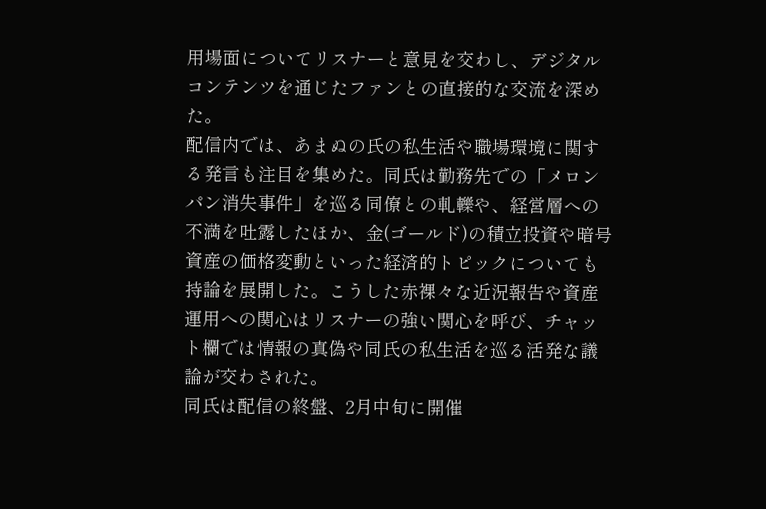用場面についてリスナーと意見を交わし、デジタルコンテンツを通じたファンとの直接的な交流を深めた。
配信内では、あまぬの氏の私生活や職場環境に関する発言も注目を集めた。同氏は勤務先での「メロンパン消失事件」を巡る同僚との軋轢や、経営層への不満を吐露したほか、金(ゴールド)の積立投資や暗号資産の価格変動といった経済的トピックについても持論を展開した。こうした赤裸々な近況報告や資産運用への関心はリスナーの強い関心を呼び、チャット欄では情報の真偽や同氏の私生活を巡る活発な議論が交わされた。
同氏は配信の終盤、2月中旬に開催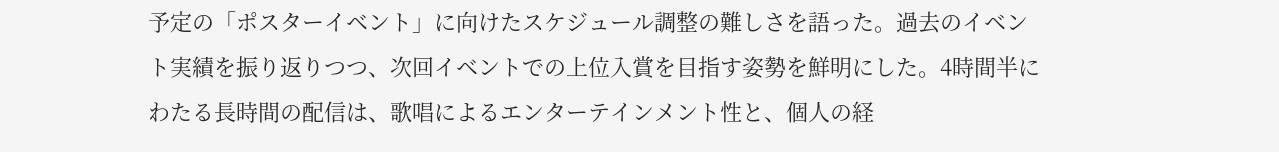予定の「ポスターイベント」に向けたスケジュール調整の難しさを語った。過去のイベント実績を振り返りつつ、次回イベントでの上位入賞を目指す姿勢を鮮明にした。4時間半にわたる長時間の配信は、歌唱によるエンターテインメント性と、個人の経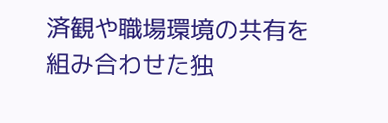済観や職場環境の共有を組み合わせた独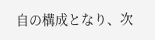自の構成となり、次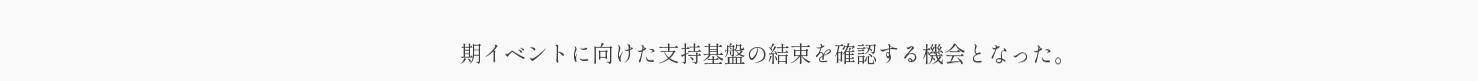期イベントに向けた支持基盤の結束を確認する機会となった。